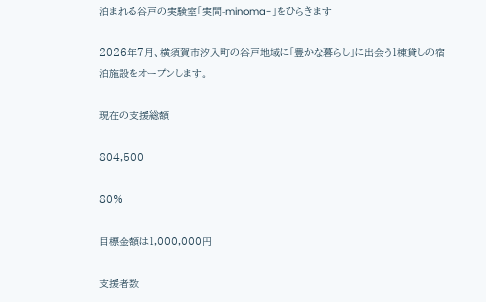泊まれる谷戸の実験室「実間-minoma-」をひらきます

2026年7月、横須賀市汐入町の谷戸地域に「豊かな暮らし」に出会う1棟貸しの宿泊施設をオープンします。

現在の支援総額

804,500

80%

目標金額は1,000,000円

支援者数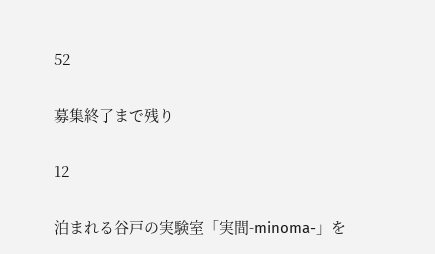52

募集終了まで残り

12

泊まれる谷戸の実験室「実間-minoma-」を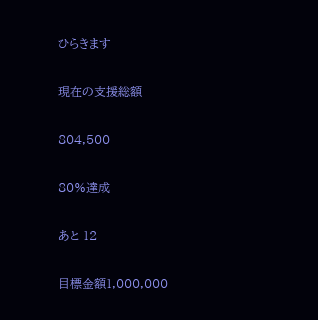ひらきます

現在の支援総額

804,500

80%達成

あと 12

目標金額1,000,000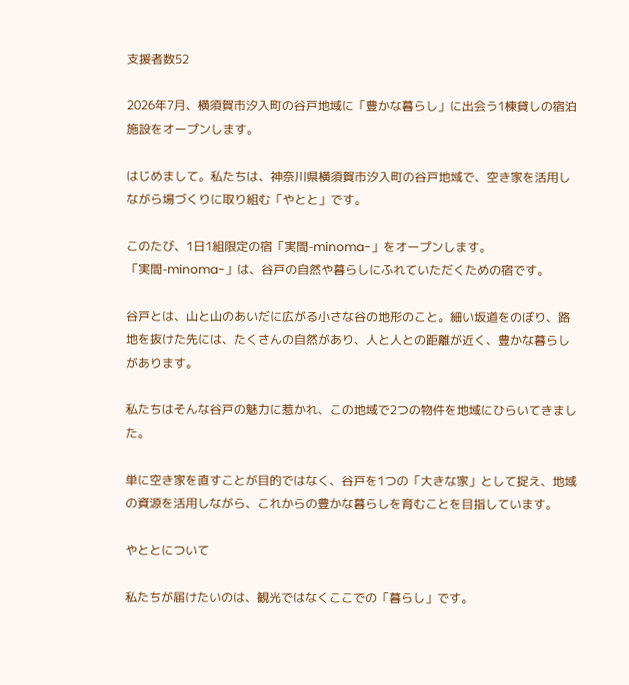支援者数52

2026年7月、横須賀市汐入町の谷戸地域に「豊かな暮らし」に出会う1棟貸しの宿泊施設をオープンします。

はじめまして。私たちは、神奈川県横須賀市汐入町の谷戸地域で、空き家を活用しながら場づくりに取り組む「やとと」です。

このたび、1日1組限定の宿「実間-minoma-」をオープンします。
「実間-minoma-」は、谷戸の自然や暮らしにふれていただくための宿です。

谷戸とは、山と山のあいだに広がる小さな谷の地形のこと。細い坂道をのぼり、路地を抜けた先には、たくさんの自然があり、人と人との距離が近く、豊かな暮らしがあります。

私たちはそんな谷戸の魅力に惹かれ、この地域で2つの物件を地域にひらいてきました。

単に空き家を直すことが目的ではなく、谷戸を1つの「大きな家」として捉え、地域の資源を活用しながら、これからの豊かな暮らしを育むことを目指しています。

やととについて

私たちが届けたいのは、観光ではなくここでの「暮らし」です。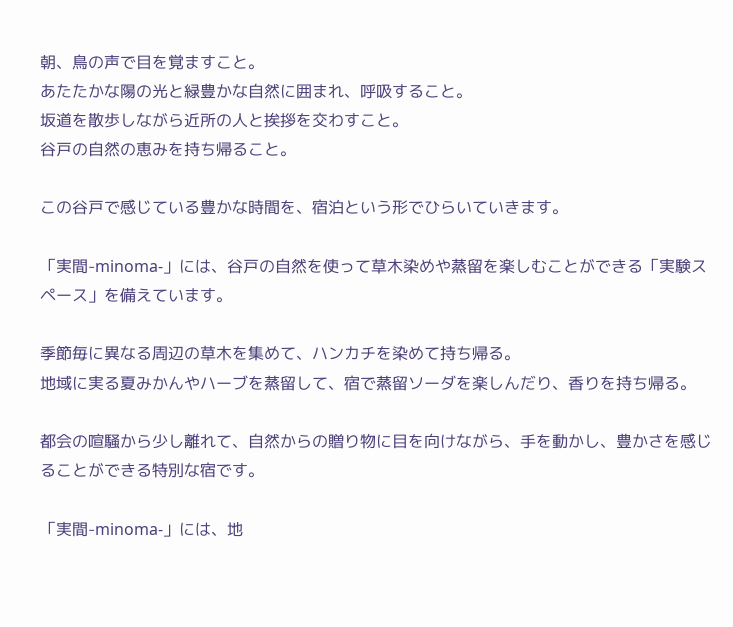朝、鳥の声で目を覚ますこと。
あたたかな陽の光と緑豊かな自然に囲まれ、呼吸すること。
坂道を散歩しながら近所の人と挨拶を交わすこと。
谷戸の自然の恵みを持ち帰ること。

この谷戸で感じている豊かな時間を、宿泊という形でひらいていきます。

「実間-minoma-」には、谷戸の自然を使って草木染めや蒸留を楽しむことができる「実験スペース」を備えています。

季節毎に異なる周辺の草木を集めて、ハンカチを染めて持ち帰る。
地域に実る夏みかんやハーブを蒸留して、宿で蒸留ソーダを楽しんだり、香りを持ち帰る。

都会の喧騒から少し離れて、自然からの贈り物に目を向けながら、手を動かし、豊かさを感じることができる特別な宿です。

「実間-minoma-」には、地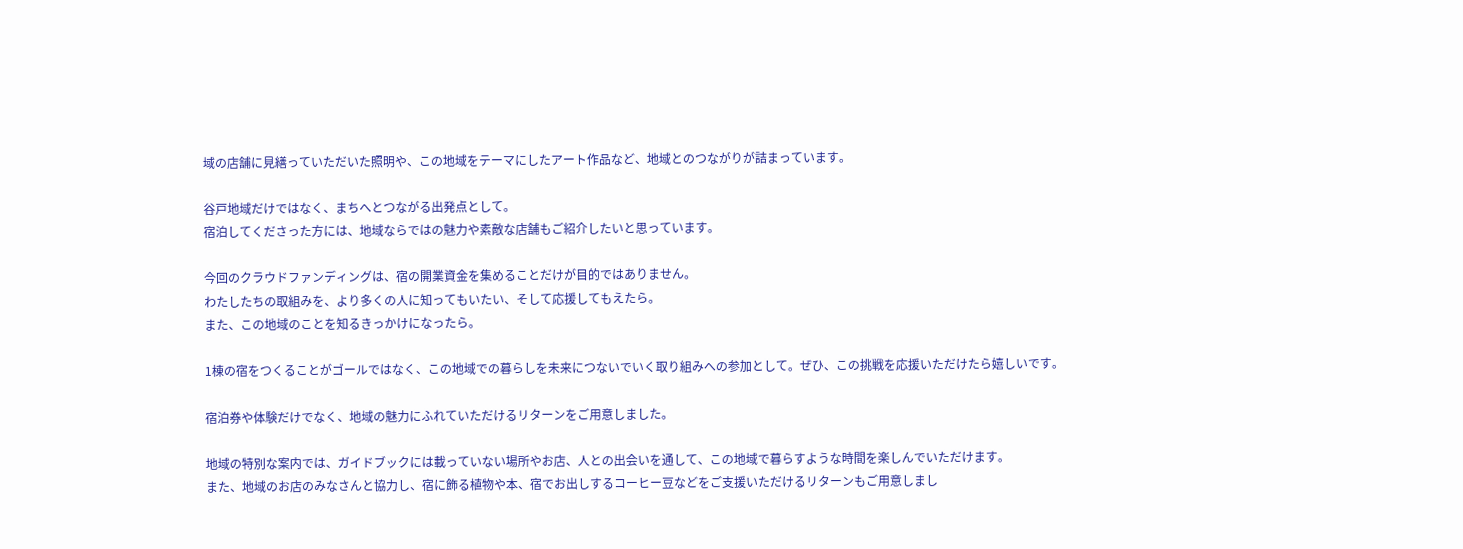域の店舗に見繕っていただいた照明や、この地域をテーマにしたアート作品など、地域とのつながりが詰まっています。

谷戸地域だけではなく、まちへとつながる出発点として。
宿泊してくださった方には、地域ならではの魅力や素敵な店舗もご紹介したいと思っています。

今回のクラウドファンディングは、宿の開業資金を集めることだけが目的ではありません。
わたしたちの取組みを、より多くの人に知ってもいたい、そして応援してもえたら。
また、この地域のことを知るきっかけになったら。

1棟の宿をつくることがゴールではなく、この地域での暮らしを未来につないでいく取り組みへの参加として。ぜひ、この挑戦を応援いただけたら嬉しいです。

宿泊券や体験だけでなく、地域の魅力にふれていただけるリターンをご用意しました。

地域の特別な案内では、ガイドブックには載っていない場所やお店、人との出会いを通して、この地域で暮らすような時間を楽しんでいただけます。
また、地域のお店のみなさんと協力し、宿に飾る植物や本、宿でお出しするコーヒー豆などをご支援いただけるリターンもご用意しまし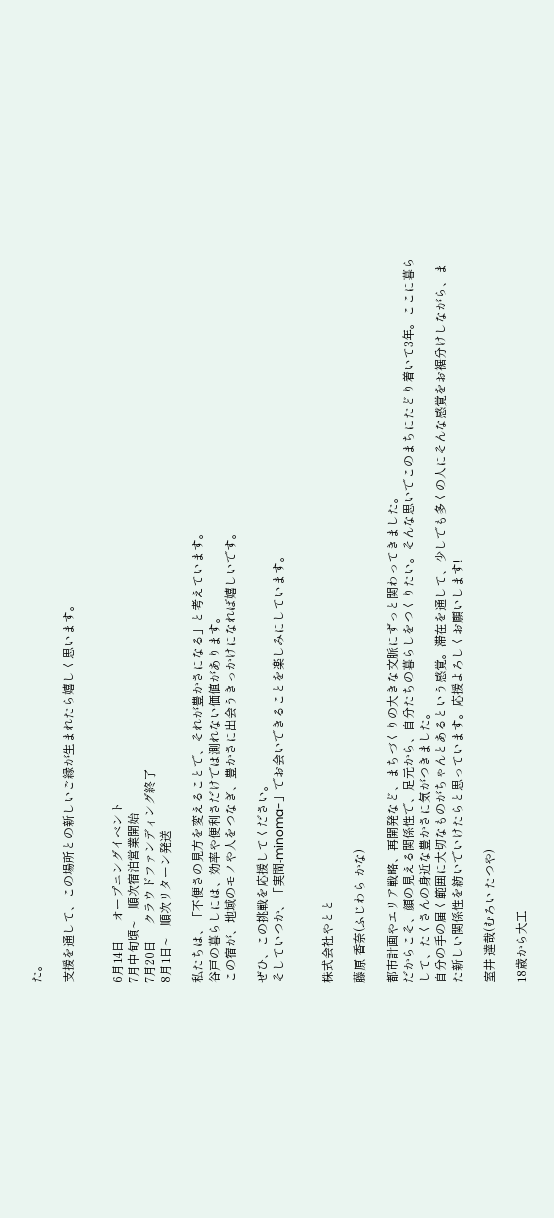た。

支援を通して、この場所との新しいご縁が生まれたら嬉しく思います。


6月14日      オープニングイベント
7月中旬頃~    順次宿泊営業開始
7月20日     クラウドファンディング終了
8月1日~    順次リターン発送

私たちは、「不便さの見方を変えることで、それが豊かさになる」と考えています。
谷戸の暮らしには、効率や便利さだけでは測れない価値があります。
この宿が、地域のモノや人をつなぎ、豊かさに出会うきっかけになれば嬉しいです。

ぜひ、この挑戦を応援してください。
そしていつか、「実間-minoma-」でお会いできることを楽しみにしています。


株式会社やとと

藤原 香奈(ふじわら かな)

都市計画やエリア戦略、再開発など、まちづくりの大きな文脈にずっと関わってきました。
だからこそ、顔の見える関係性で、足元から、自分たちの暮らしをつくりたい。そんな思いでこのまちにたどり着いて3年。ここに暮らして、たくさんの身近な豊かさに気がつきました。
自分の手の届く範囲に大切なものがちゃんとあるという感覚。滞在を通して、少しでも多くの人にそんな感覚をお裾分けしながら、また新しい関係性を紡いでいけたらと思っています。応援よろしくお願いします!

室井 達哉(むろい たつや)

18歳から大工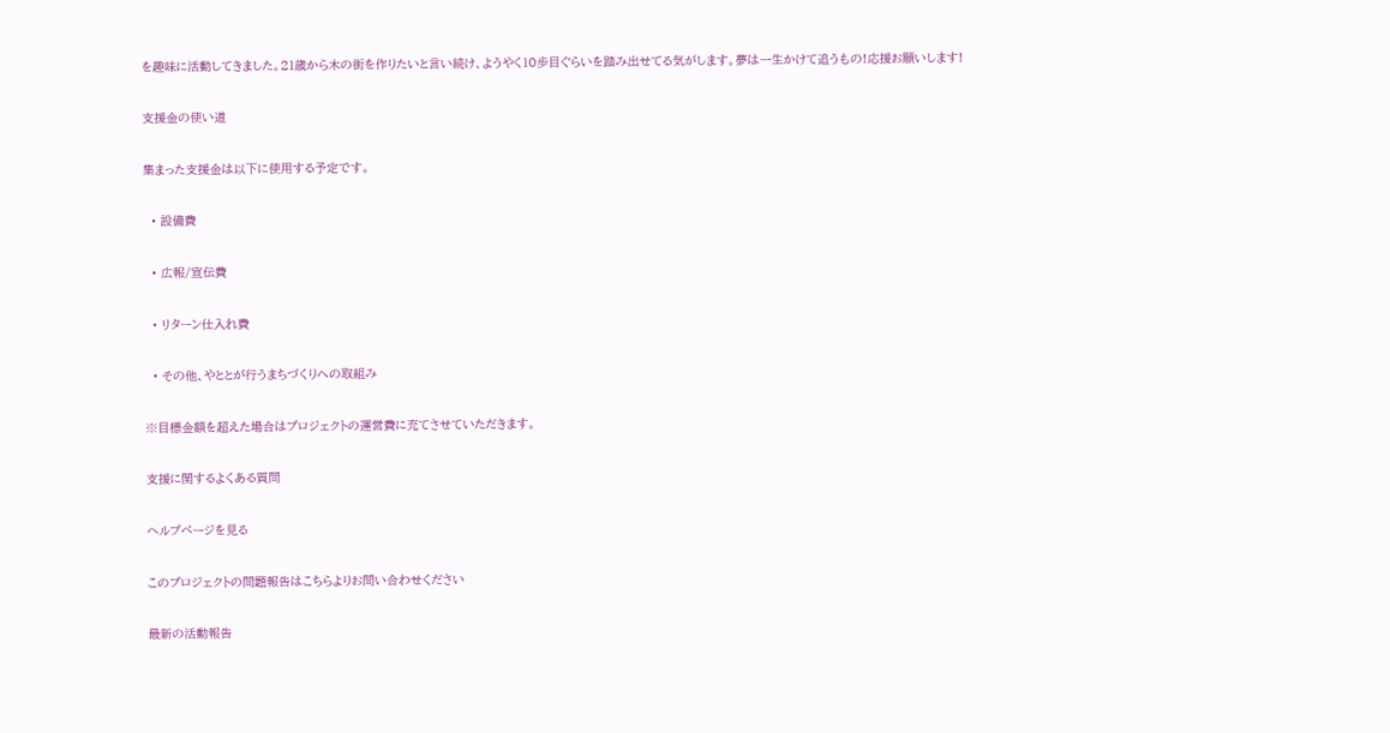を趣味に活動してきました。21歳から木の街を作りたいと言い続け、ようやく10歩目ぐらいを踏み出せてる気がします。夢は一生かけて追うもの!応援お願いします!

支援金の使い道

集まった支援金は以下に使用する予定です。

  • 設備費

  • 広報/宣伝費

  • リターン仕入れ費

  • その他、やととが行うまちづくりへの取組み

※目標金額を超えた場合はプロジェクトの運営費に充てさせていただきます。

支援に関するよくある質問

ヘルプページを見る

このプロジェクトの問題報告はこちらよりお問い合わせください

最新の活動報告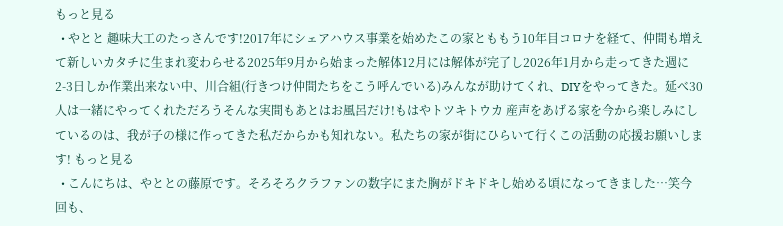もっと見る
  • やとと 趣味大工のたっさんです!2017年にシェアハウス事業を始めたこの家とももう10年目コロナを経て、仲間も増えて新しいカタチに生まれ変わらせる2025年9月から始まった解体12月には解体が完了し2026年1月から走ってきた週に2-3日しか作業出来ない中、川合組(行きつけ仲間たちをこう呼んでいる)みんなが助けてくれ、DIYをやってきた。延べ30人は一緒にやってくれただろうそんな実間もあとはお風呂だけ!もはやトツキトウカ 産声をあげる家を今から楽しみにしているのは、我が子の様に作ってきた私だからかも知れない。私たちの家が街にひらいて行くこの活動の応援お願いします! もっと見る
  • こんにちは、やととの藤原です。そろそろクラファンの数字にまた胸がドキドキし始める頃になってきました…笑今回も、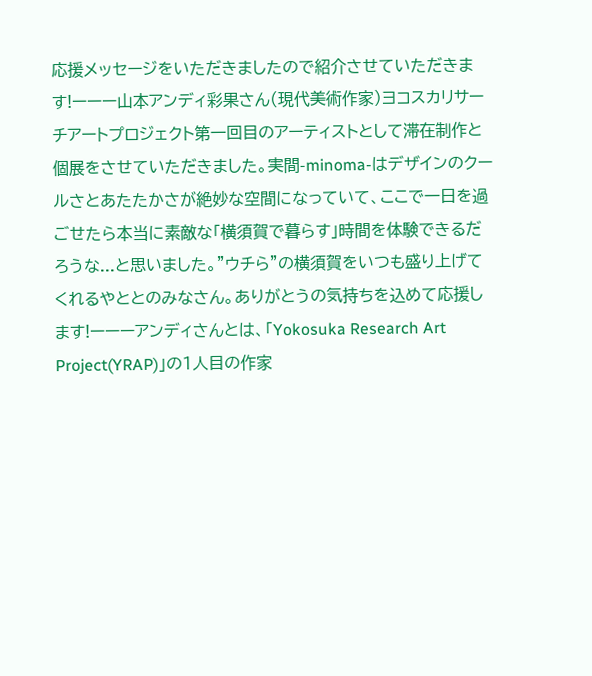応援メッセージをいただきましたので紹介させていただきます!ーーー山本アンディ彩果さん(現代美術作家)ヨコスカリサーチアートプロジェクト第一回目のアーティストとして滞在制作と個展をさせていただきました。実間-minoma-はデザインのクールさとあたたかさが絶妙な空間になっていて、ここで一日を過ごせたら本当に素敵な「横須賀で暮らす」時間を体験できるだろうな...と思いました。"ウチら"の横須賀をいつも盛り上げてくれるやととのみなさん。ありがとうの気持ちを込めて応援します!ーーーアンディさんとは、「Yokosuka Research Art Project(YRAP)」の1人目の作家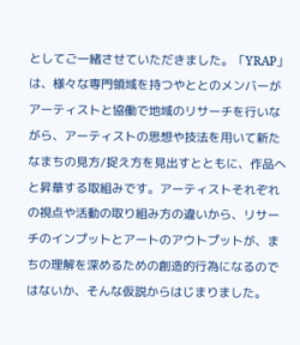としてご一緒させていただきました。「YRAP」は、様々な専門領域を持つやととのメンバーがアーティストと協働で地域のリサーチを行いながら、アーティストの思想や技法を用いて新たなまちの見方/捉え方を見出すとともに、作品へと昇華する取組みです。アーティストそれぞれの視点や活動の取り組み方の違いから、リサーチのインプットとアートのアウトプットが、まちの理解を深めるための創造的行為になるのではないか、そんな仮説からはじまりました。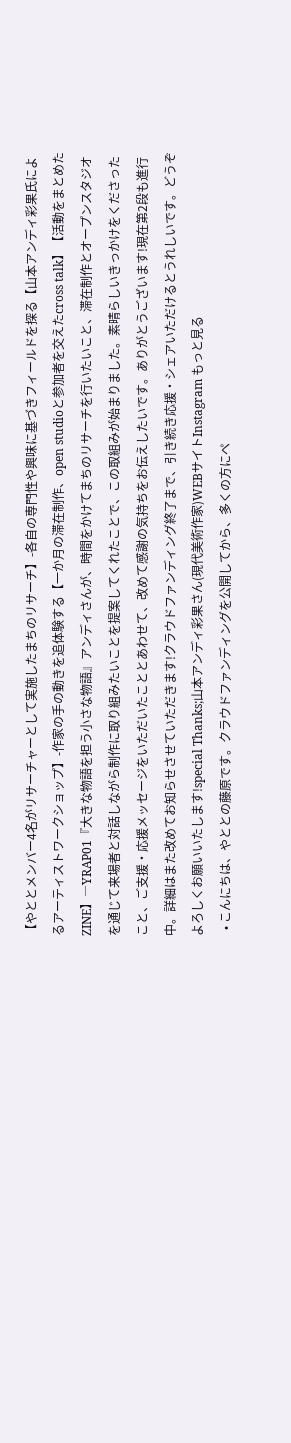【やととメンバー4名がリサーチャーとして実施したまちのリサーチ】-各自の専門性や興味に基づきフィールドを探る【山本アンディ彩果氏によるアーティストワークショップ】-作家の手の動きを追体験する【一か月の滞在制作、open studioと参加者を交えたcross talk】【活動をまとめたZINE】―YRAP01『大きな物語を担う小さな物語』アンディさんが、時間をかけてまちのリサーチを行いたいこと、滞在制作とオープンスタジオを通じて来場者と対話しながら制作に取り組みたいことを提案してくれたことで、この取組みが始まりました。素晴らしいきっかけをくださったこと、ご支援・応援メッセージをいただいたこととあわせて、改めて感謝の気持ちをお伝えしたいです。ありがとうございます!現在第2段も進行中。詳細はまた改めてお知らせさせていただきます!クラウドファンディング終了まで、引き続き応援・シェアいただけるとうれしいです。どうぞよろしくお願いいたします!special Thanks;山本アンディ彩果さん(現代美術作家)WEBサイトInstagram もっと見る
  • こんにちは、やととの藤原です。クラウドファンディングを公開してから、多くの方にペ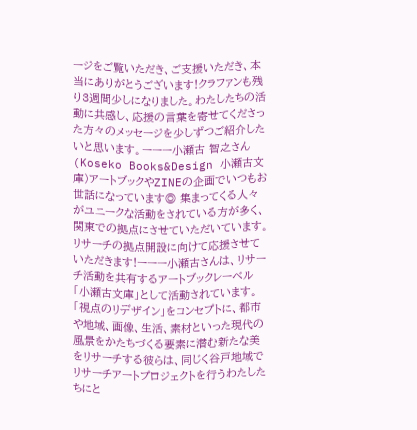ージをご覧いただき、ご支援いただき、本当にありがとうございます!クラファンも残り3週間少しになりました。わたしたちの活動に共感し、応援の言葉を寄せてくださった方々のメッセージを少しずつご紹介したいと思います。ーーー小瀬古 智之さん(Koseko Books&Design 小瀬古文庫)アートブックやZINEの企画でいつもお世話になっています◎ 集まってくる人々がユニークな活動をされている方が多く、関東での拠点にさせていただいています。リサーチの拠点開設に向けて応援させていただきます!ーーー小瀬古さんは、リサーチ活動を共有するアートブックレーベル「小瀬古文庫」として活動されています。「視点のリデザイン」をコンセプトに、都市や地域、画像、生活、素材といった現代の風景をかたちづくる要素に潜む新たな美をリサーチする彼らは、同じく谷戸地域でリサーチアートプロジェクトを行うわたしたちにと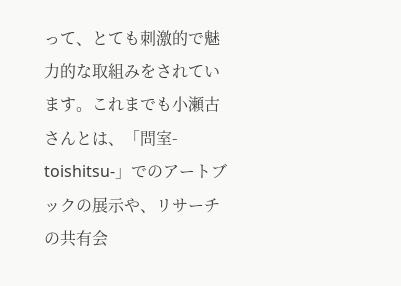って、とても刺激的で魅力的な取組みをされています。これまでも小瀬古さんとは、「問室-toishitsu-」でのアートブックの展示や、リサーチの共有会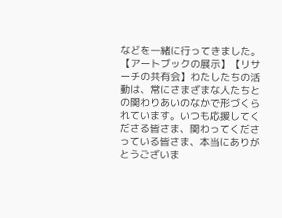などを一緒に行ってきました。【アートブックの展示】【リサーチの共有会】わたしたちの活動は、常にさまざまな人たちとの関わりあいのなかで形づくられています。いつも応援してくださる皆さま、関わってくださっている皆さま、本当にありがとうございま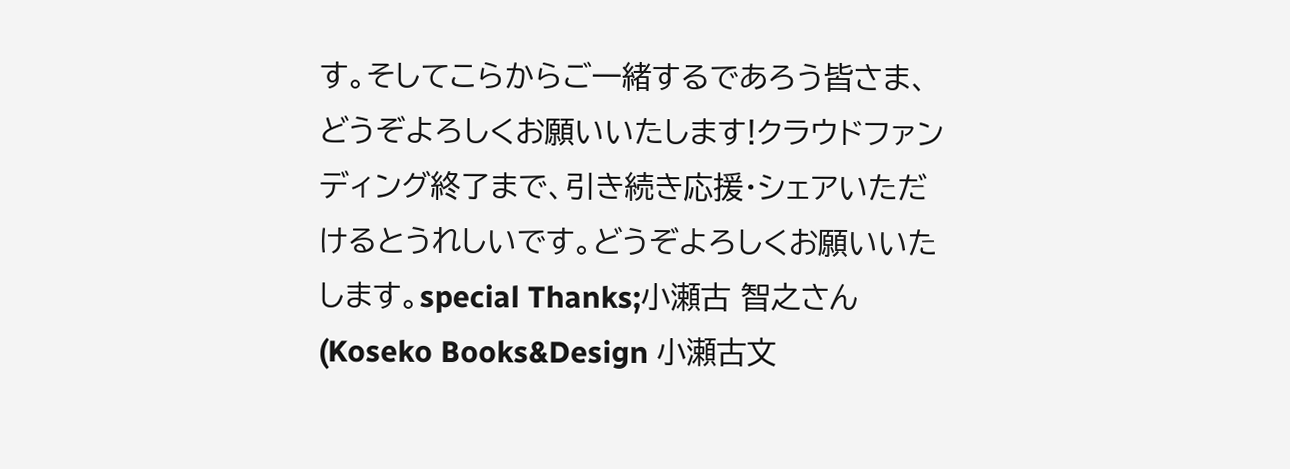す。そしてこらからご一緒するであろう皆さま、どうぞよろしくお願いいたします!クラウドファンディング終了まで、引き続き応援・シェアいただけるとうれしいです。どうぞよろしくお願いいたします。special Thanks;小瀬古 智之さん(Koseko Books&Design 小瀬古文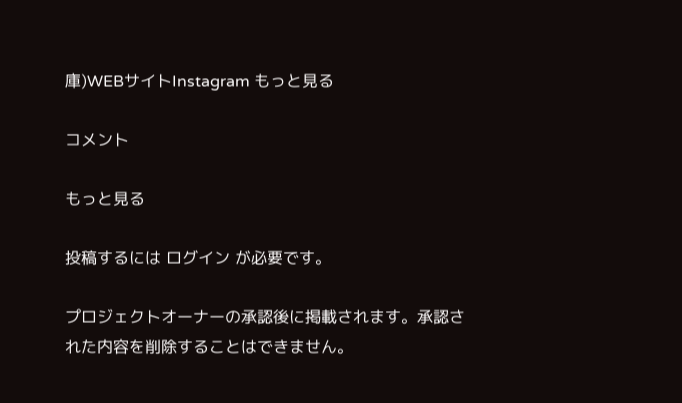庫)WEBサイトInstagram もっと見る

コメント

もっと見る

投稿するには ログイン が必要です。

プロジェクトオーナーの承認後に掲載されます。承認された内容を削除することはできません。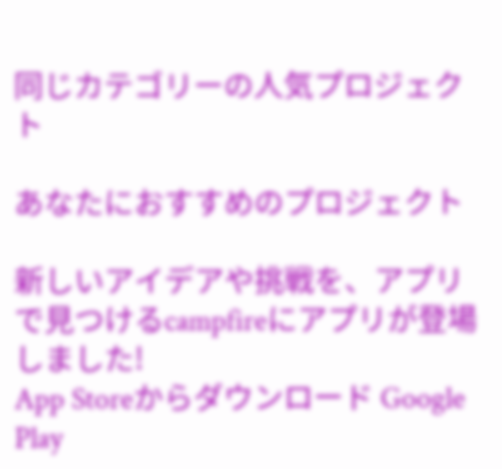同じカテゴリーの人気プロジェクト

あなたにおすすめのプロジェクト

新しいアイデアや挑戦を、アプリで見つけるcampfireにアプリが登場しました!
App Storeからダウンロード Google Play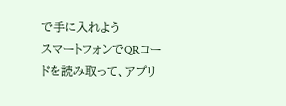で手に入れよう
スマートフォンでQRコードを読み取って、アプリ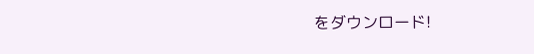をダウンロード!